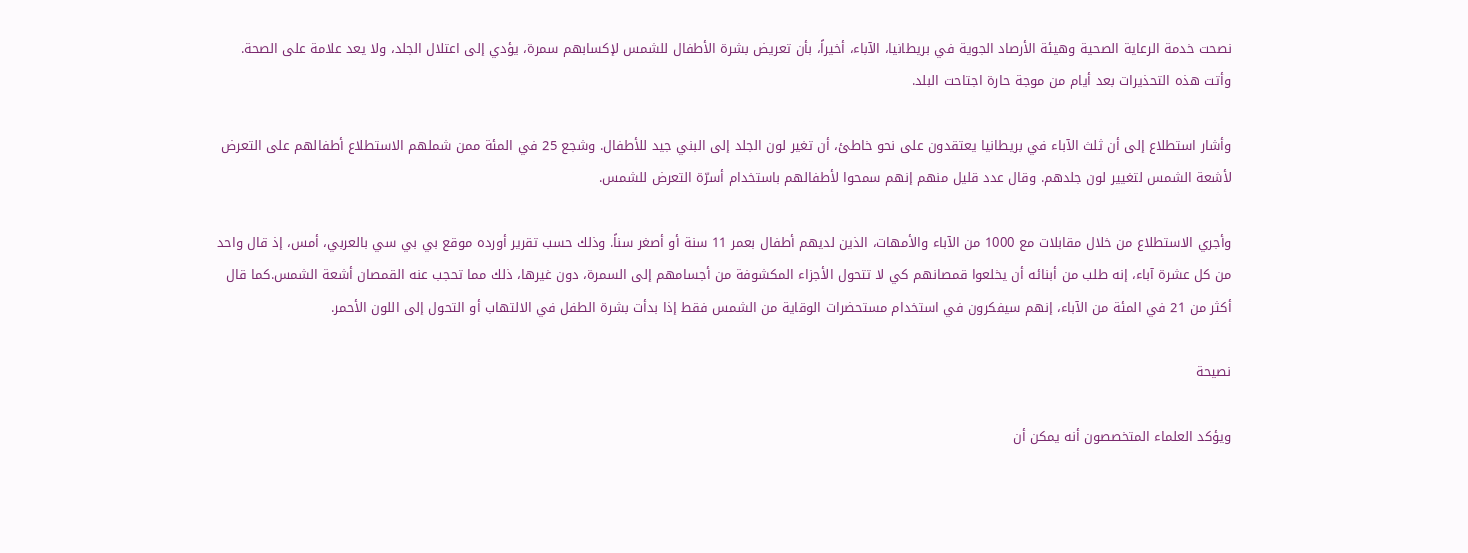نصحت خدمة الرعاية الصحية وهيئة الأرصاد الجوية في بريطانيا، الآباء، أخيراً، بأن تعريض بشرة الأطفال للشمس لإكسابهم سمرة، يؤدي إلى اعتلال الجلد، ولا يعد علامة على الصحة. وأتت هذه التحذيرات بعد أيام من موجة حارة اجتاحت البلد.

وأشار استطلاع إلى أن ثلث الآباء في بريطانيا يعتقدون على نحو خاطئ، أن تغير لون الجلد إلى البني جيد للأطفال. وشجع 25 في المئة ممن شملهم الاستطلاع أطفالهم على التعرض لأشعة الشمس لتغيير لون جلدهم. وقال عدد قليل منهم إنهم سمحوا لأطفالهم باستخدام أسرّة التعرض للشمس.

وأجري الاستطلاع من خلال مقابلات مع 1000 من الآباء والأمهات، الذين لديهم أطفال بعمر 11 سنة أو أصغر سناً. وذلك حسب تقرير أورده موقع بي بي سي بالعربي، أمس، إذ قال واحد من كل عشرة آباء، إنه طلب من أبنائه أن يخلعوا قمصانهم كي لا تتحول الأجزاء المكشوفة من أجسامهم إلى السمرة، دون غيرها، ذلك مما تحجب عنه القمصان أشعة الشمس.كما قال أكثر من 21 في المئة من الآباء، إنهم سيفكرون في استخدام مستحضرات الوقاية من الشمس فقط إذا بدأت بشرة الطفل في الالتهاب أو التحول إلى اللون الأحمر.

نصيحة

ويؤكد العلماء المتخصصون أنه يمكن أن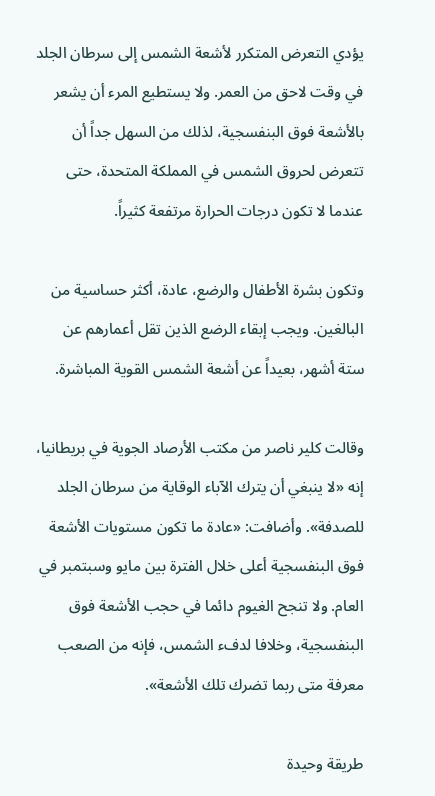يؤدي التعرض المتكرر لأشعة الشمس إلى سرطان الجلد في وقت لاحق من العمر. ولا يستطيع المرء أن يشعر بالأشعة فوق البنفسجية، لذلك من السهل جداً أن تتعرض لحروق الشمس في المملكة المتحدة، حتى عندما لا تكون درجات الحرارة مرتفعة كثيراً.

وتكون بشرة الأطفال والرضع، عادة، أكثر حساسية من البالغين. ويجب إبقاء الرضع الذين تقل أعمارهم عن ستة أشهر، بعيداً عن أشعة الشمس القوية المباشرة.

وقالت كلير ناصر من مكتب الأرصاد الجوية في بريطانيا، إنه «لا ينبغي أن يترك الآباء الوقاية من سرطان الجلد للصدفة». وأضافت: «عادة ما تكون مستويات الأشعة فوق البنفسجية أعلى خلال الفترة بين مايو وسبتمبر في العام. ولا تنجح الغيوم دائما في حجب الأشعة فوق البنفسجية، وخلافا لدفء الشمس، فإنه من الصعب معرفة متى ربما تضرك تلك الأشعة».

طريقة وحيدة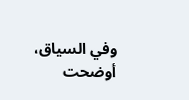وفي السياق، أوضحت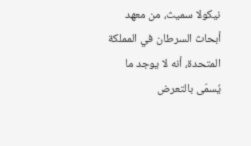نيكولا سميث، من معهد أبحاث السرطان في المملكة المتحدة، أنه لا يوجد ما يُسمّى بالتعرض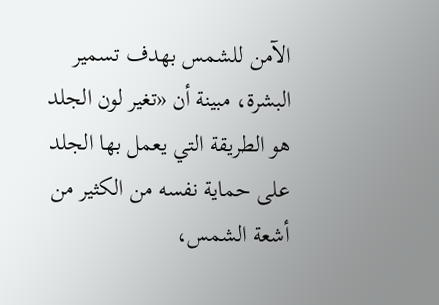الآمن للشمس بهدف تسمير البشرة، مبينة أن «تغير لون الجلد هو الطريقة التي يعمل بها الجلد على حماية نفسه من الكثير من أشعة الشمس،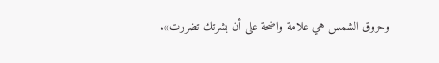وحروق الشمس هي علامة واضحة على أن بشرتك تضررت».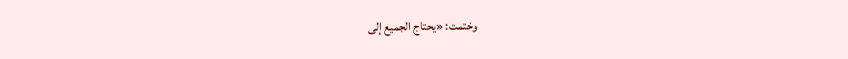وختمت: «يحتاج الجميع إلى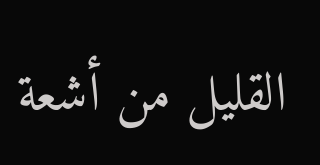القليل من أشعة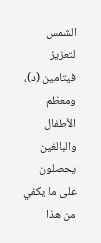الشمس لتعزيز فيتامين (د)، ومعظم الأطفال والبالغين يحصلون على ما يكفي من هذا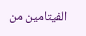الفيتامين من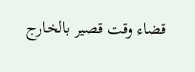قضاء وقت قصير بالخارج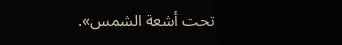تحت أشعة الشمس».